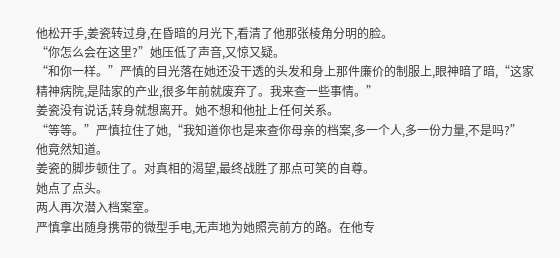他松开手,姜瓷转过身,在昏暗的月光下,看清了他那张棱角分明的脸。
“你怎么会在这里?”她压低了声音,又惊又疑。
“和你一样。”严慎的目光落在她还没干透的头发和身上那件廉价的制服上,眼神暗了暗,“这家精神病院,是陆家的产业,很多年前就废弃了。我来查一些事情。”
姜瓷没有说话,转身就想离开。她不想和他扯上任何关系。
“等等。”严慎拉住了她,“我知道你也是来查你母亲的档案,多一个人,多一份力量,不是吗?”
他竟然知道。
姜瓷的脚步顿住了。对真相的渴望,最终战胜了那点可笑的自尊。
她点了点头。
两人再次潜入档案室。
严慎拿出随身携带的微型手电,无声地为她照亮前方的路。在他专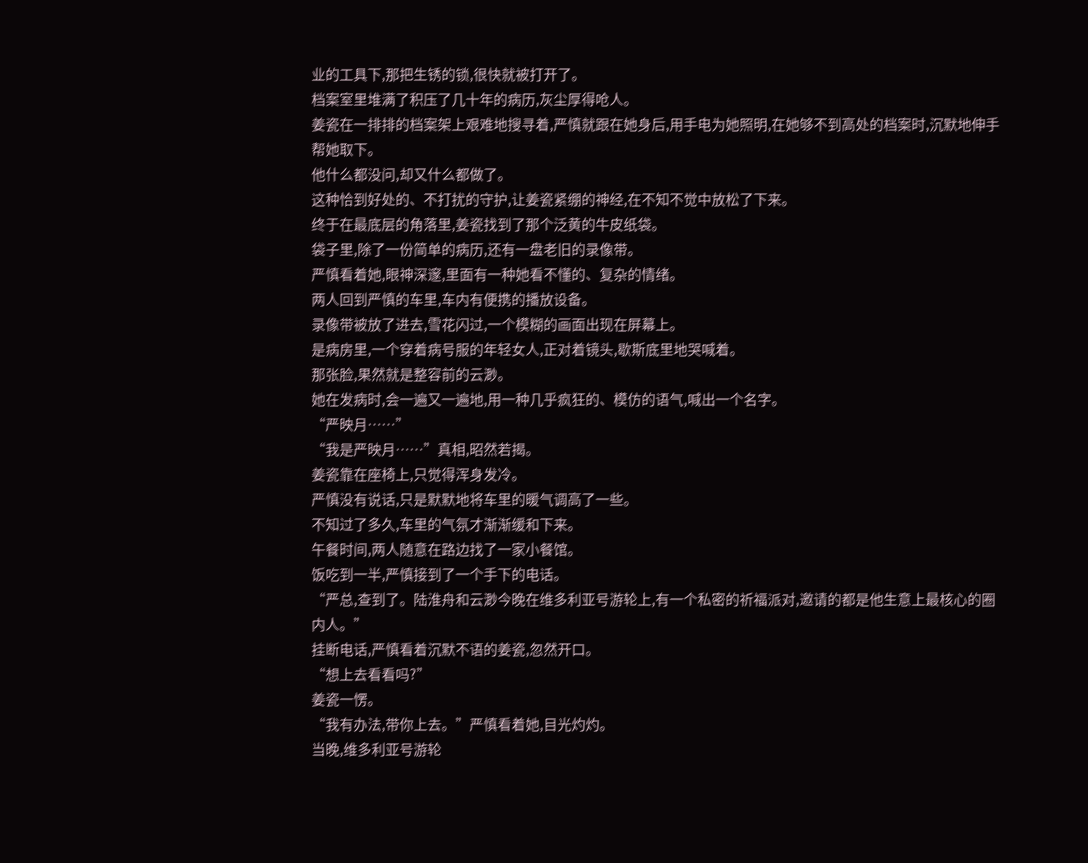业的工具下,那把生锈的锁,很快就被打开了。
档案室里堆满了积压了几十年的病历,灰尘厚得呛人。
姜瓷在一排排的档案架上艰难地搜寻着,严慎就跟在她身后,用手电为她照明,在她够不到高处的档案时,沉默地伸手帮她取下。
他什么都没问,却又什么都做了。
这种恰到好处的、不打扰的守护,让姜瓷紧绷的神经,在不知不觉中放松了下来。
终于在最底层的角落里,姜瓷找到了那个泛黄的牛皮纸袋。
袋子里,除了一份简单的病历,还有一盘老旧的录像带。
严慎看着她,眼神深邃,里面有一种她看不懂的、复杂的情绪。
两人回到严慎的车里,车内有便携的播放设备。
录像带被放了进去,雪花闪过,一个模糊的画面出现在屏幕上。
是病房里,一个穿着病号服的年轻女人,正对着镜头,歇斯底里地哭喊着。
那张脸,果然就是整容前的云渺。
她在发病时,会一遍又一遍地,用一种几乎疯狂的、模仿的语气,喊出一个名字。
“严映月……”
“我是严映月……”真相,昭然若揭。
姜瓷靠在座椅上,只觉得浑身发冷。
严慎没有说话,只是默默地将车里的暖气调高了一些。
不知过了多久,车里的气氛才渐渐缓和下来。
午餐时间,两人随意在路边找了一家小餐馆。
饭吃到一半,严慎接到了一个手下的电话。
“严总,查到了。陆淮舟和云渺今晚在维多利亚号游轮上,有一个私密的祈福派对,邀请的都是他生意上最核心的圈内人。”
挂断电话,严慎看着沉默不语的姜瓷,忽然开口。
“想上去看看吗?”
姜瓷一愣。
“我有办法,带你上去。”严慎看着她,目光灼灼。
当晚,维多利亚号游轮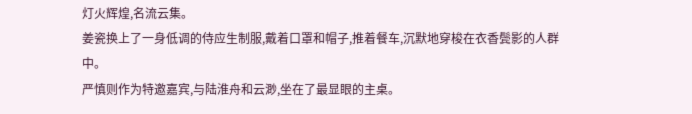灯火辉煌,名流云集。
姜瓷换上了一身低调的侍应生制服,戴着口罩和帽子,推着餐车,沉默地穿梭在衣香鬓影的人群中。
严慎则作为特邀嘉宾,与陆淮舟和云渺,坐在了最显眼的主桌。